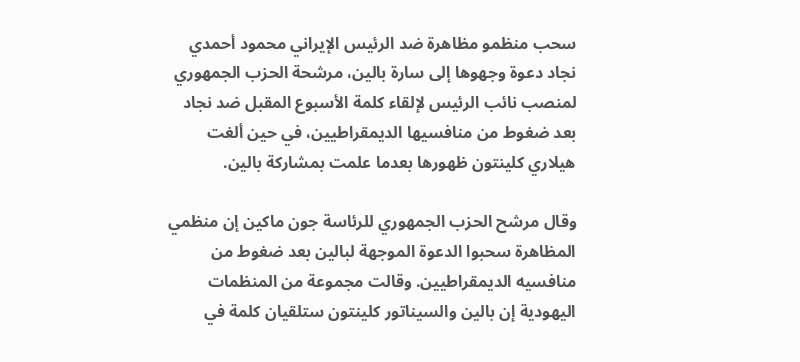سحب منظمو مظاهرة ضد الرئيس الإيراني محمود أحمدي نجاد دعوة وجهوها إلى سارة بالين، مرشحة الحزب الجمهوري لمنصب نائب الرئيس لإلقاء كلمة الأسبوع المقبل ضد نجاد بعد ضغوط من منافسيها الديمقراطيين، في حين ألغت هيلاري كلينتون ظهورها بعدما علمت بمشاركة بالين.

وقال مرشح الحزب الجمهوري للرئاسة جون ماكين إن منظمي المظاهرة سحبوا الدعوة الموجهة لبالين بعد ضغوط من منافسيه الديمقراطيين. وقالت مجموعة من المنظمات اليهودية إن بالين والسيناتور كلينتون ستلقيان كلمة في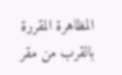المظاهرة المقررة بالقرب من مقر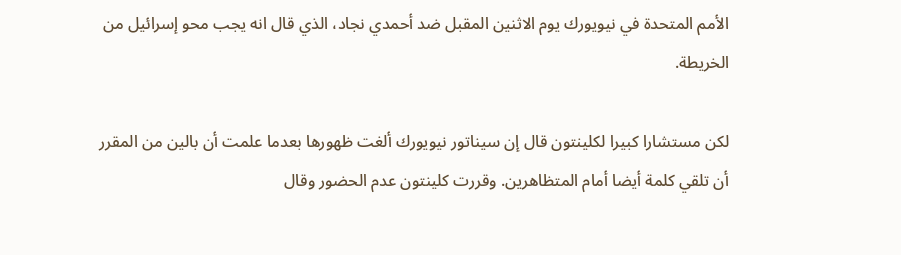الأمم المتحدة في نيويورك يوم الاثنين المقبل ضد أحمدي نجاد، الذي قال انه يجب محو إسرائيل من الخريطة.

لكن مستشارا كبيرا لكلينتون قال إن سيناتور نيويورك ألغت ظهورها بعدما علمت أن بالين من المقرر أن تلقي كلمة أيضا أمام المتظاهرين. وقررت كلينتون عدم الحضور وقال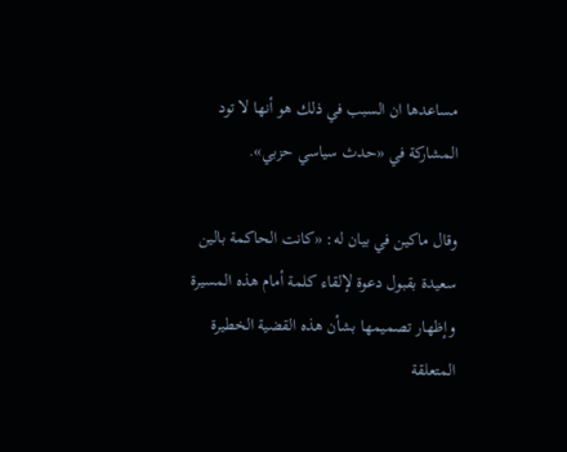مساعدها ان السبب في ذلك هو أنها لا تود المشاركة في «حدث سياسي حزبي».

وقال ماكين في بيان له: «كانت الحاكمة بالين سعيدة بقبول دعوة لإلقاء كلمة أمام هذه المسيرة وإظهار تصميمها بشأن هذه القضية الخطيرة المتعلقة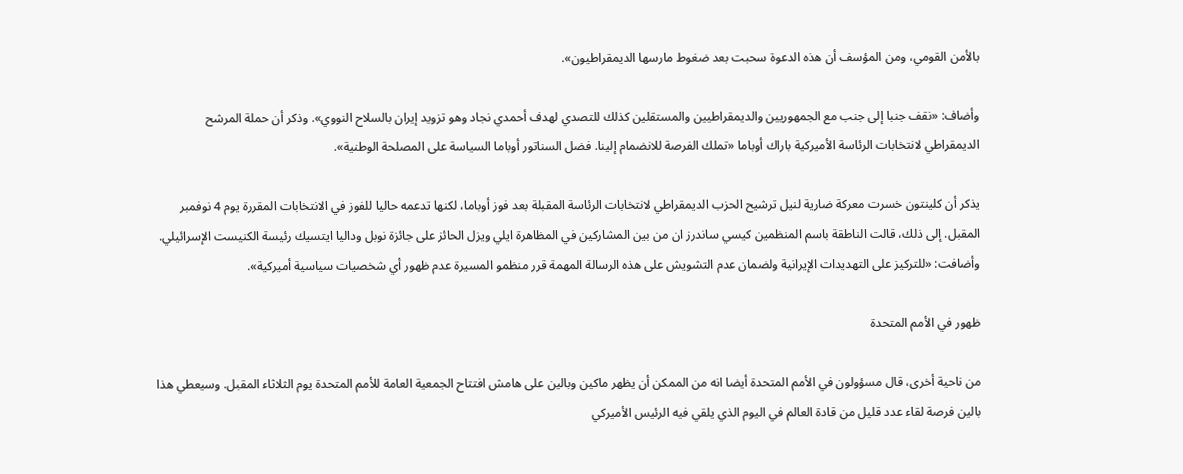بالأمن القومي، ومن المؤسف أن هذه الدعوة سحبت بعد ضغوط مارسها الديمقراطيون».

وأضاف: «نقف جنبا إلى جنب مع الجمهوريين والديمقراطيين والمستقلين كذلك للتصدي لهدف أحمدي نجاد وهو تزويد إيران بالسلاح النووي». وذكر أن حملة المرشح الديمقراطي لانتخابات الرئاسة الأميركية باراك أوباما «تملك الفرصة للانضمام إلينا. فضل السناتور أوباما السياسة على المصلحة الوطنية».

يذكر أن كلينتون خسرت معركة ضارية لنيل ترشيح الحزب الديمقراطي لانتخابات الرئاسة المقبلة بعد فوز أوباما، لكنها تدعمه حاليا للفوز في الانتخابات المقررة يوم 4 نوفمبر المقبل. إلى ذلك، قالت الناطقة باسم المنظمين كيسي ساندرز ان من بين المشاركين في المظاهرة ايلي ويزل الحائز على جائزة نوبل وداليا ايتسيك رئيسة الكنيست الإسرائيلي. وأضافت: «للتركيز على التهديدات الإيرانية ولضمان عدم التشويش على هذه الرسالة المهمة قرر منظمو المسيرة عدم ظهور أي شخصيات سياسية أميركية».

ظهور في الأمم المتحدة

من ناحية أخرى، قال مسؤولون في الأمم المتحدة أيضا انه من الممكن أن يظهر ماكين وبالين على هامش افتتاح الجمعية العامة للأمم المتحدة يوم الثلاثاء المقبل. وسيعطي هذا بالين فرصة لقاء عدد قليل من قادة العالم في اليوم الذي يلقي فيه الرئيس الأميركي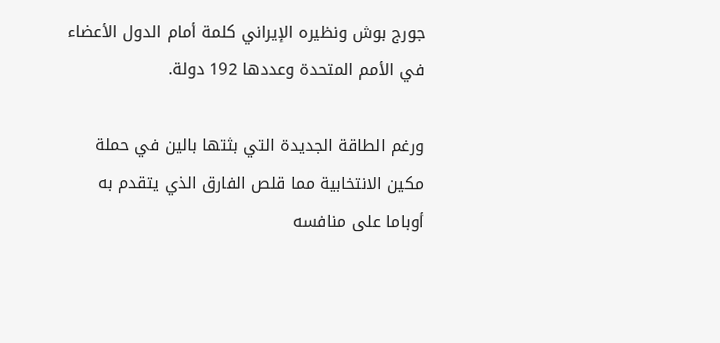جورج بوش ونظيره الإيراني كلمة أمام الدول الأعضاء في الأمم المتحدة وعددها 192 دولة.

ورغم الطاقة الجديدة التي بثتها بالين في حملة مكين الانتخابية مما قلص الفارق الذي يتقدم به أوباما على منافسه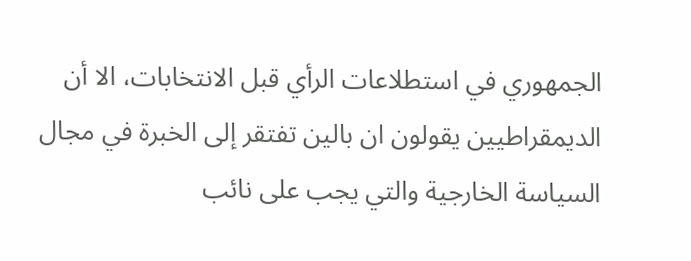الجمهوري في استطلاعات الرأي قبل الانتخابات، الا أن الديمقراطيين يقولون ان بالين تفتقر إلى الخبرة في مجال السياسة الخارجية والتي يجب على نائب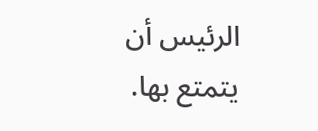الرئيس أن يتمتع بها.